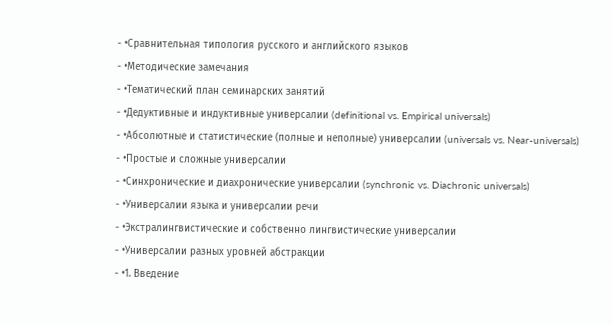- •Сравнительная типология русского и английского языков
- •Методические замечания
- •Тематический план семинарских занятий
- •Дедуктивные и индуктивные универсалии (definitional vs. Empirical universals)
- •Абсолютные и статистические (полные и неполные) универсалии (universals vs. Near-universals)
- •Простые и сложные универсалии
- •Синхронические и диахронические универсалии (synchronic vs. Diachronic universals)
- •Универсалии языка и универсалии речи
- •Экстралингвистические и собственно лингвистические универсалии
- •Универсалии разных уровней абстракции
- •1. Введение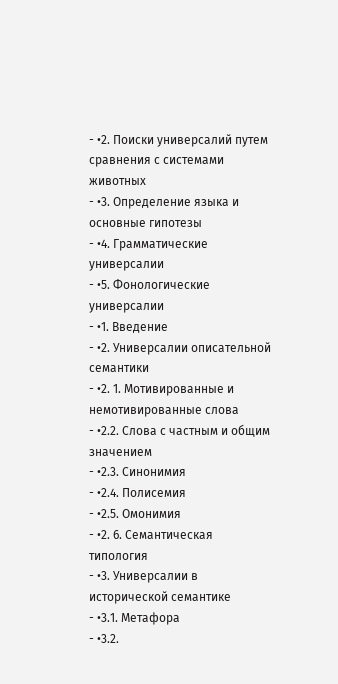- •2. Поиски универсалий путем сравнения с системами животных
- •3. Определение языка и основные гипотезы
- •4. Грамматические универсалии
- •5. Фонологические универсалии
- •1. Введение
- •2. Универсалии описательной семантики
- •2. 1. Мотивированные и немотивированные слова
- •2.2. Слова с частным и общим значением
- •2.3. Синонимия
- •2.4. Полисемия
- •2.5. Омонимия
- •2. 6. Семантическая типология
- •3. Универсалии в исторической семантике
- •3.1. Метафора
- •3.2.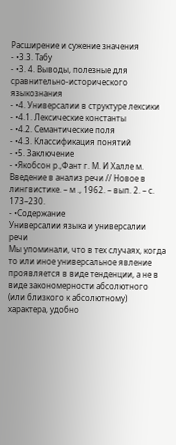Расширение и сужение значения
- •3.3. Табу
- •3. 4. Выводы, полезные для сравнительно-исторического языкознания
- •4. Универсалии в структуре лексики
- •4.1. Лексические константы
- •4.2. Семантические поля
- •4.3. Классификация понятий
- •5. Заключение
- •Якобсон р.,Фант г. М. И Халле м. Введение в анализ речи // Новое в лингвистике. – м ., 1962. – вып. 2. – с. 173–230.
- •Содержание
Универсалии языка и универсалии речи
Мы упоминали, что в тех случаях, когда то или иное универсальное явление проявляется в виде тенденции, а не в виде закономерности абсолютного (или близкого к абсолютному) характера, удобно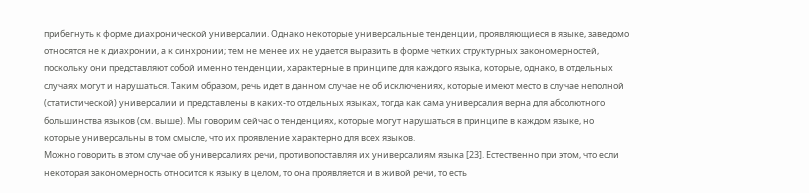прибегнуть к форме диахронической универсалии. Однако некоторые универсальные тенденции, проявляющиеся в языке, заведомо относятся не к диахронии, а к синхронии; тем не менее их не удается выразить в форме четких структурных закономерностей, поскольку они представляют собой именно тенденции, характерные в принципе для каждого языка, которые, однако, в отдельных случаях могут и нарушаться. Таким образом, речь идет в данном случае не об исключениях, которые имеют место в случае неполной (статистической) универсалии и представлены в каких-то отдельных языках, тогда как сама универсалия верна для абсолютного большинства языков (см. выше). Мы говорим сейчас о тенденциях, которые могут нарушаться в принципе в каждом языке, но которые универсальны в том смысле, что их проявление характерно для всех языков.
Можно говорить в этом случае об универсалиях речи, противопоставляя их универсалиям языка [23]. Естественно при этом, что если некоторая закономерность относится к языку в целом, то она проявляется и в живой речи, то есть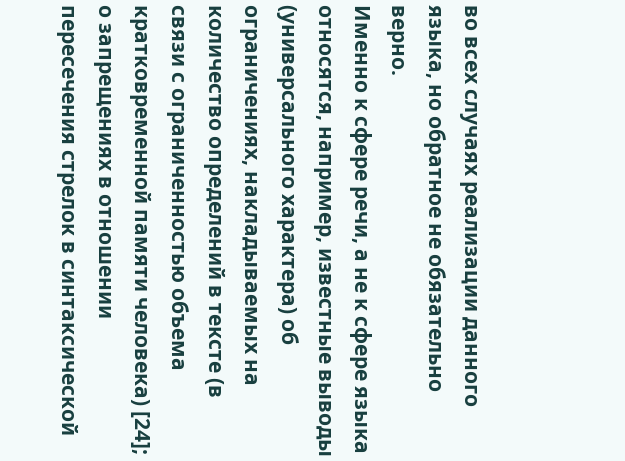во всех случаях реализации данного языка, но обратное не обязательно верно.
Именно к сфере речи, а не к сфере языка относятся, например, известные выводы (универсального характера) об ограничениях, накладываемых на количество определений в тексте (в связи с ограниченностью объема кратковременной памяти человека) [24]; о запрещениях в отношении пересечения стрелок в синтаксической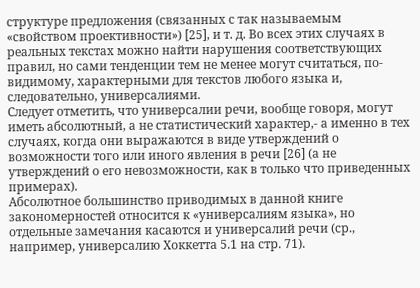структуре предложения (связанных с так называемым «свойством проективности») [25], и т. д. Во всех этих случаях в реальных текстах можно найти нарушения соответствующих правил, но сами тенденции тем не менее могут считаться, по-видимому, характерными для текстов любого языка и, следовательно, универсалиями.
Следует отметить, что универсалии речи, вообще говоря, могут иметь абсолютный, а не статистический характер,- а именно в тех случаях, когда они выражаются в виде утверждений о возможности того или иного явления в речи [26] (а не утверждений о его невозможности, как в только что приведенных примерах).
Абсолютное большинство приводимых в данной книге закономерностей относится к «универсалиям языка», но отдельные замечания касаются и универсалий речи (ср., например, универсалию Хоккетта 5.1 на стр. 71).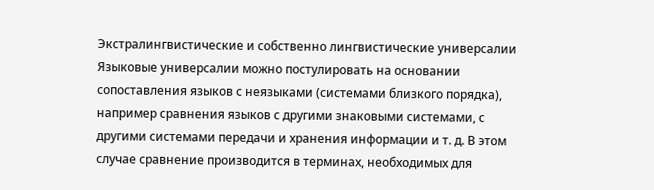Экстралингвистические и собственно лингвистические универсалии
Языковые универсалии можно постулировать на основании сопоставления языков с неязыками (системами близкого порядка), например сравнения языков с другими знаковыми системами, с другими системами передачи и хранения информации и т. д. В этом случае сравнение производится в терминах, необходимых для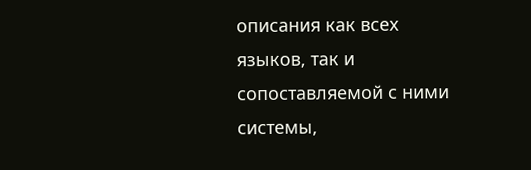описания как всех языков, так и сопоставляемой с ними системы,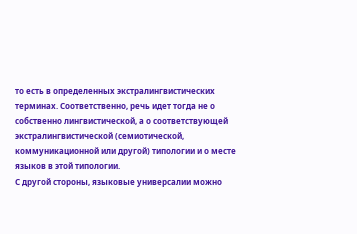то есть в определенных экстралингвистических терминах. Соответственно, речь идет тогда не о собственно лингвистической, а о соответствующей экстралингвистической (семиотической, коммуникационной или другой) типологии и о месте языков в этой типологии.
С другой стороны, языковые универсалии можно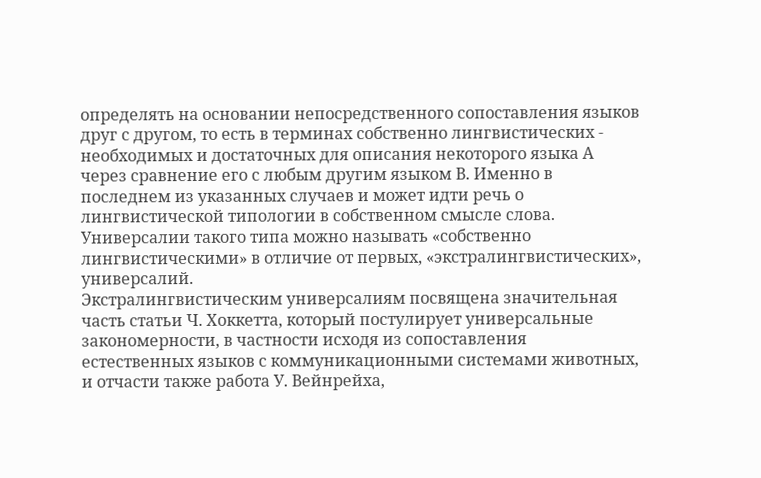определять на основании непосредственного сопоставления языков друг с другом, то есть в терминах собственно лингвистических - необходимых и достаточных для описания некоторого языка А через сравнение его с любым другим языком В. Именно в последнем из указанных случаев и может идти речь о лингвистической типологии в собственном смысле слова. Универсалии такого типа можно называть «собственно лингвистическими» в отличие от первых, «экстралингвистических», универсалий.
Экстралингвистическим универсалиям посвящена значительная часть статьи Ч. Хоккетта, который постулирует универсальные закономерности, в частности исходя из сопоставления естественных языков с коммуникационными системами животных, и отчасти также работа У. Вейнрейха,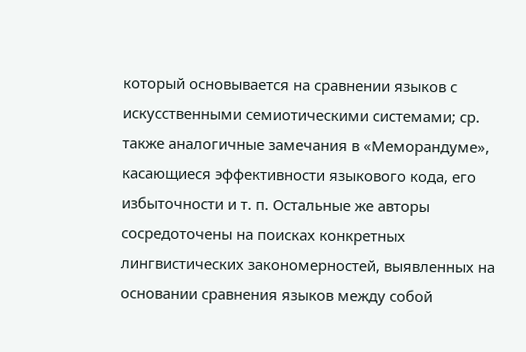который основывается на сравнении языков с искусственными семиотическими системами; ср. также аналогичные замечания в «Меморандуме», касающиеся эффективности языкового кода, его избыточности и т. п. Остальные же авторы сосредоточены на поисках конкретных лингвистических закономерностей, выявленных на основании сравнения языков между собой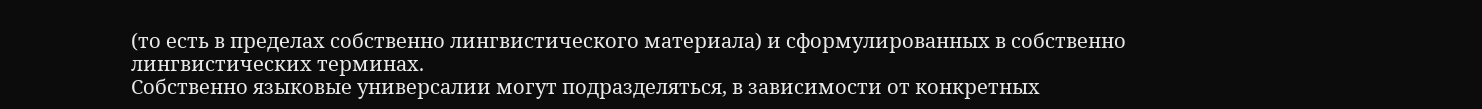(то есть в пределах собственно лингвистического материала) и сформулированных в собственно лингвистических терминах.
Собственно языковые универсалии могут подразделяться, в зависимости от конкретных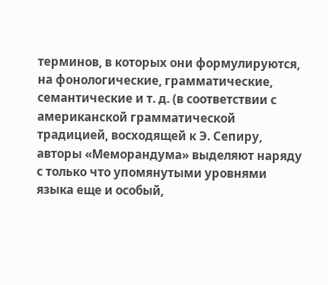терминов, в которых они формулируются, на фонологические, грамматические, семантические и т. д. (в соответствии с американской грамматической традицией, восходящей к Э. Сепиру, авторы «Меморандума» выделяют наряду с только что упомянутыми уровнями языка еще и особый,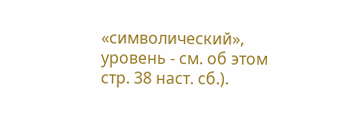«символический», уровень - см. об этом стр. 38 наст. сб.).